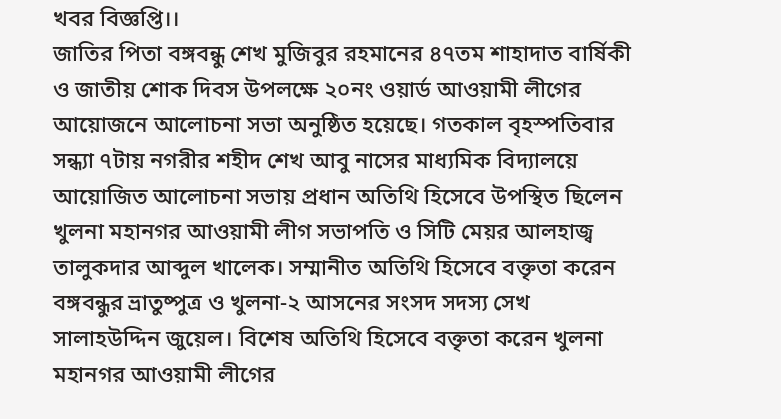খবর বিজ্ঞপ্তি।।
জাতির পিতা বঙ্গবন্ধু শেখ মুজিবুর রহমানের ৪৭তম শাহাদাত বার্ষিকী ও জাতীয় শোক দিবস উপলক্ষে ২০নং ওয়ার্ড আওয়ামী লীগের আয়োজনে আলোচনা সভা অনুষ্ঠিত হয়েছে। গতকাল বৃহস্পতিবার সন্ধ্যা ৭টায় নগরীর শহীদ শেখ আবু নাসের মাধ্যমিক বিদ্যালয়ে আয়োজিত আলোচনা সভায় প্রধান অতিথি হিসেবে উপস্থিত ছিলেন খুলনা মহানগর আওয়ামী লীগ সভাপতি ও সিটি মেয়র আলহাজ্ব তালুকদার আব্দুল খালেক। সম্মানীত অতিথি হিসেবে বক্তৃতা করেন বঙ্গবন্ধুর ভ্রাতুষ্পুত্র ও খুলনা-২ আসনের সংসদ সদস্য সেখ সালাহউদ্দিন জুয়েল। বিশেষ অতিথি হিসেবে বক্তৃতা করেন খুলনা মহানগর আওয়ামী লীগের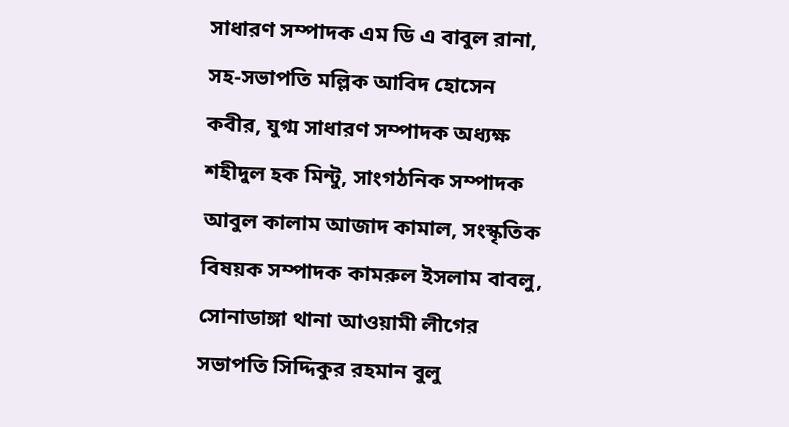সাধারণ সম্পাদক এম ডি এ বাবুল রানা, সহ-সভাপতি মল্লিক আবিদ হোসেন কবীর, যুগ্ম সাধারণ সম্পাদক অধ্যক্ষ শহীদুল হক মিন্টু, সাংগঠনিক সম্পাদক
আবুল কালাম আজাদ কামাল, সংস্কৃতিক বিষয়ক সম্পাদক কামরুল ইসলাম বাবলু, সোনাডাঙ্গা থানা আওয়ামী লীগের সভাপতি সিদ্দিকুর রহমান বুলু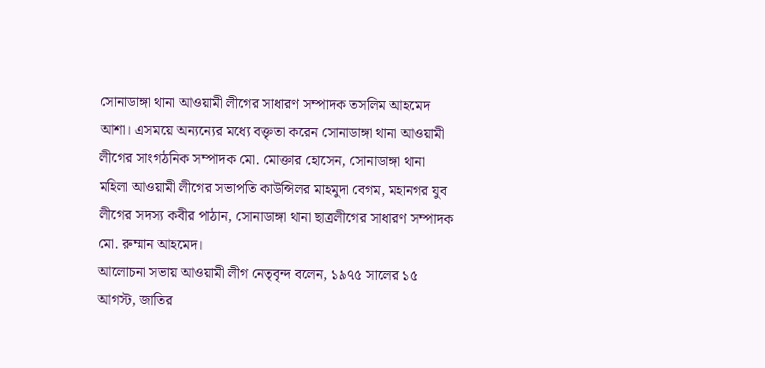সোনাডাঙ্গা থানা আওয়ামী লীগের সাধারণ সম্পাদক তসলিম আহমেদ আশা। এসময়ে অন্যন্যের মধ্যে বক্তৃতা করেন সোনাডাঙ্গা থানা আওয়ামী লীগের সাংগঠনিক সম্পাদক মো. মোক্তার হোসেন, সোনাডাঙ্গা থানা মহিলা আওয়ামী লীগের সভাপতি কাউন্সিলর মাহমুদা বেগম, মহানগর যুব লীগের সদস্য কবীর পাঠান, সোনাডাঙ্গা থানা ছাত্রলীগের সাধারণ সম্পাদক মো. রুম্মান আহমেদ।
আলোচনা সভায় আওয়ামী লীগ নেতৃবৃন্দ বলেন, ১৯৭৫ সালের ১৫ আগস্ট, জাতির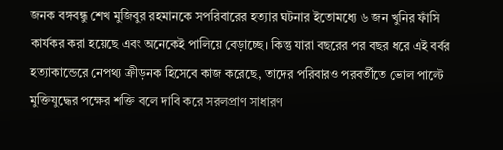জনক বঙ্গবন্ধু শেখ মুজিবুর রহমানকে সপরিবারের হত্যার ঘটনার ইতোমধ্যে ৬ জন খুনির ফাঁসি কার্যকর করা হয়েছে এবং অনেকেই পালিয়ে বেড়াচ্ছে। কিন্তু যারা বছরের পর বছর ধরে এই বর্বর হত্যাকান্ডেরে নেপথ্য ক্রীড়নক হিসেবে কাজ করেছে, তাদের পরিবারও পরবর্তীতে ভোল পাল্টে মুক্তিযুদ্ধের পক্ষের শক্তি বলে দাবি করে সরলপ্রাণ সাধারণ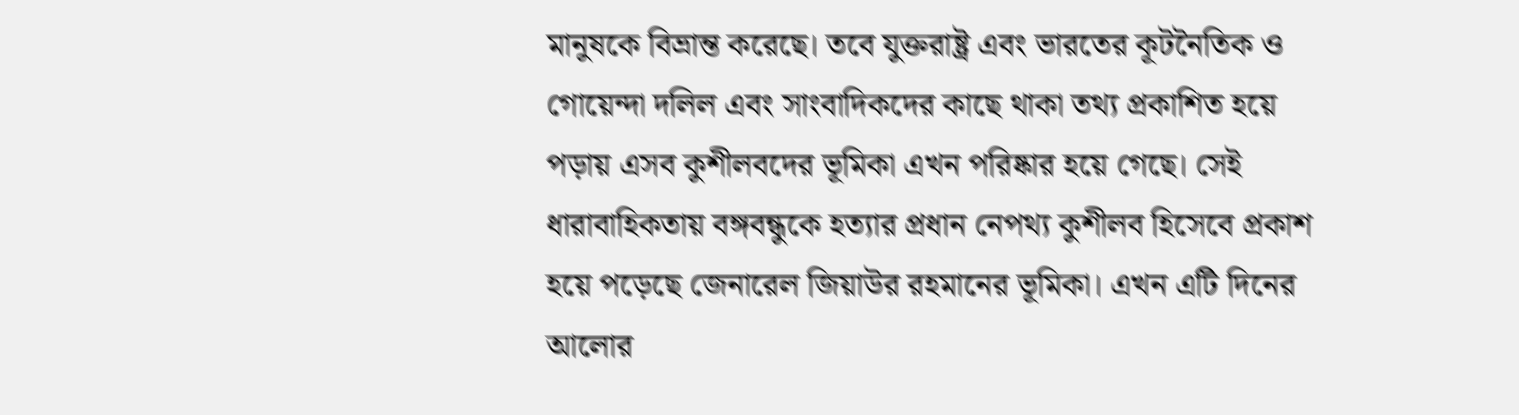মানুষকে বিভ্রান্ত করেছে। তবে যুক্তরাষ্ট্র এবং ভারতের কূটনৈতিক ও গোয়েন্দা দলিল এবং সাংবাদিকদের কাছে থাকা তথ্য প্রকাশিত হয়ে পড়ায় এসব কুশীলবদের ভূমিকা এখন পরিষ্কার হয়ে গেছে। সেই ধারাবাহিকতায় বঙ্গবন্ধুকে হত্যার প্রধান নেপথ্য কুশীলব হিসেবে প্রকাশ হয়ে পড়েছে জেনারেল জিয়াউর রহমানের ভূমিকা। এখন এটি দিনের আলোর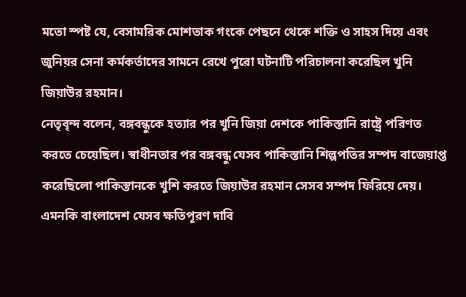মতো স্পষ্ট যে, বেসামরিক মোশতাক গংকে পেছনে থেকে শক্তি ও সাহস দিয়ে এবং জুনিয়র সেনা কর্মকর্তাদের সামনে রেখে পুরো ঘটনাটি পরিচালনা করেছিল খুনি জিয়াউর রহমান।
নেতৃবৃন্দ বলেন, বঙ্গবন্ধুকে হত্যার পর খুনি জিয়া দেশকে পাকিস্তানি রাষ্ট্রে পরিণত করতে চেয়েছিল। স্বাধীনতার পর বঙ্গবন্ধু যেসব পাকিস্তানি শিল্পপতির সম্পদ বাজেয়াপ্ত করেছিলো পাকিস্তানকে খুশি করতে জিয়াউর রহমান সেসব সম্পদ ফিরিয়ে দেয়। এমনকি বাংলাদেশ যেসব ক্ষতিপূরণ দাবি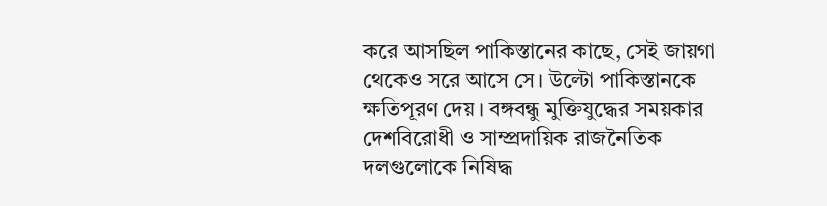করে আসছিল পাকিস্তানের কাছে, সেই জায়গা থেকেও সরে আসে সে। উল্টো পাকিস্তানকে ক্ষতিপূরণ দেয়। বঙ্গবন্ধু মুক্তিযুদ্ধের সময়কার দেশবিরোধী ও সাম্প্রদায়িক রাজনৈতিক দলগুলোকে নিষিদ্ধ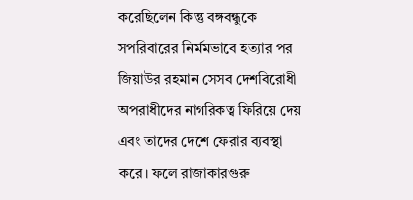করেছিলেন কিন্তু বঙ্গবন্ধুকে সপরিবারের নির্মমভাবে হত্যার পর জিয়াউর রহমান সেসব দেশবিরোধী অপরাধীদের নাগরিকত্ব ফিরিয়ে দেয় এবং তাদের দেশে ফেরার ব্যবস্থা করে। ফলে রাজাকারগুরু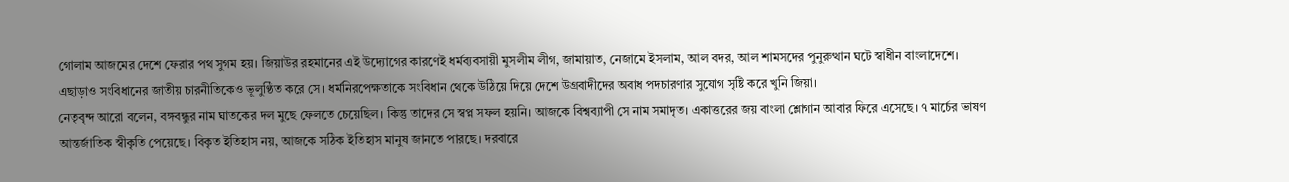গোলাম আজমের দেশে ফেরার পথ সুগম হয়। জিয়াউর রহমানের এই উদ্যোগের কারণেই ধর্মব্যবসায়ী মুসলীম লীগ, জামায়াত, নেজামে ইসলাম, আল বদর, আল শামসদের পুনুরুত্থান ঘটে স্বাধীন বাংলাদেশে। এছাড়াও সংবিধানের জাতীয় চারনীতিকেও ভূলুণ্ঠিত করে সে। ধর্মনিরপেক্ষতাকে সংবিধান থেকে উঠিয়ে দিয়ে দেশে উগ্রবাদীদের অবাধ পদচারণার সুযোগ সৃষ্টি করে খুনি জিয়া।
নেতৃবৃন্দ আরো বলেন, বঙ্গবন্ধুর নাম ঘাতকের দল মুছে ফেলতে চেয়েছিল। কিন্তু তাদের সে স্বপ্ন সফল হয়নি। আজকে বিশ্বব্যাপী সে নাম সমাদৃত। একাত্তরের জয় বাংলা শ্লোগান আবার ফিরে এসেছে। ৭ মার্চের ভাষণ আন্তর্জাতিক স্বীকৃতি পেয়েছে। বিকৃত ইতিহাস নয়, আজকে সঠিক ইতিহাস মানুষ জানতে পারছে। দরবারে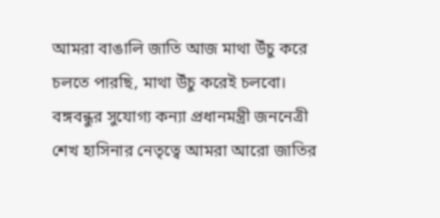আমরা বাঙালি জাতি আজ মাথা উঁচু করে চলতে পারছি, মাথা উঁচু করেই চলবো। বঙ্গবন্ধুর সুযোগ্য কন্যা প্রধানমন্ত্রী জননেত্রী শেখ হাসিনার নেতৃত্বে আমরা আরো জাতির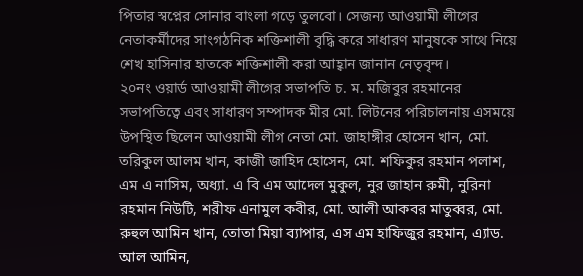পিতার স্বপ্নের সোনার বাংলা গড়ে তুলবো। সেজন্য আওয়ামী লীগের নেতাকর্মীদের সাংগঠনিক শক্তিশালী বৃদ্ধি করে সাধারণ মানুষকে সাথে নিয়ে শেখ হাসিনার হাতকে শক্তিশালী করা আহ্বান জানান নেতৃবৃন্দ।
২০নং ওয়ার্ড আওয়ামী লীগের সভাপতি চ. ম. মজিবুর রহমানের সভাপতিত্বে এবং সাধারণ সম্পাদক মীর মো. লিটনের পরিচালনায় এসময়ে উপস্থিত ছিলেন আওয়ামী লীগ নেতা মো. জাহাঙ্গীর হোসেন খান, মো. তরিকুল আলম খান, কাজী জাহিদ হোসেন, মো. শফিকুর রহমান পলাশ, এম এ নাসিম, অধ্যা. এ বি এম আদেল মুকুল, নুর জাহান রুমী, নুরিনা রহমান নিউটি, শরীফ এনামুল কবীর, মো. আলী আকবর মাতুব্বর, মো. রুহুল আমিন খান, তোতা মিয়া ব্যাপার, এস এম হাফিজুর রহমান, এ্যাড. আল আমিন,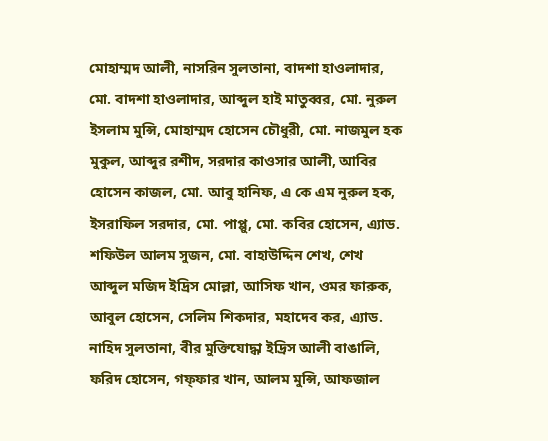মোহাম্মদ আলী, নাসরিন সুলতানা, বাদশা হাওলাদার, মো. বাদশা হাওলাদার, আব্দুল হাই মাতুব্বর, মো. নুরুল ইসলাম মুন্সি, মোহাম্মদ হোসেন চৌধুরী, মো. নাজমুল হক মুকুল, আব্দুর রশীদ, সরদার কাওসার আলী, আবির হোসেন কাজল, মো. আবু হানিফ, এ কে এম নুরুল হক, ইসরাফিল সরদার, মো. পাপ্পু, মো. কবির হোসেন, এ্যাড. শফিউল আলম সুজন, মো. বাহাউদ্দিন শেখ, শেখ আব্দুল মজিদ ইদ্রিস মোল্লা, আসিফ খান, ওমর ফারুক, আবুল হোসেন, সেলিম শিকদার, মহাদেব কর, এ্যাড. নাহিদ সুলতানা, বীর মুক্তিযোদ্ধা ইদ্রিস আলী বাঙালি, ফরিদ হোসেন, গফ্ফার খান, আলম মুন্সি, আফজাল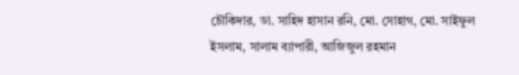চৌকিদার, ডা. সাহিদ হাসান রনি, মো. সোহাগ, মো. সাইফুল ইসলাম, সালাম ব্যাপারী, আজিজুল রহমান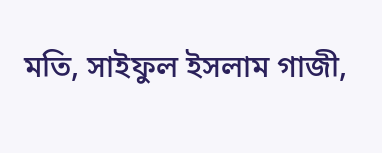মতি, সাইফুল ইসলাম গাজী,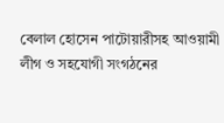বেলাল হোসেন পাটোয়ারীসহ আওয়ামী লীগ ও সহযোগী সংগঠনের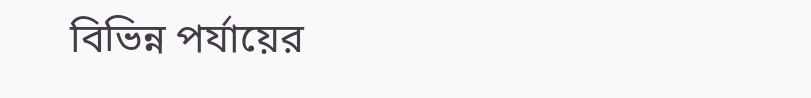বিভিন্ন পর্যায়ের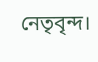নেতৃবৃন্দ।